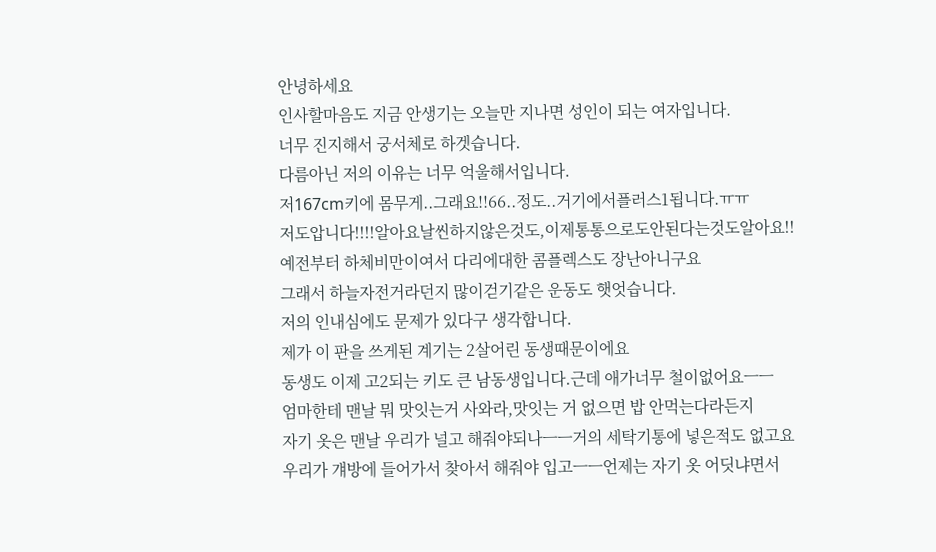안녕하세요
인사할마음도 지금 안생기는 오늘만 지나면 성인이 되는 여자입니다.
너무 진지해서 궁서체로 하겟습니다.
다름아닌 저의 이유는 너무 억울해서입니다.
저167cm키에 몸무게..그래요!!66..정도..거기에서플러스1됩니다.ㅠㅠ
저도압니다!!!!알아요날씬하지않은것도,이제통통으로도안된다는것도알아요!!
예전부터 하체비만이여서 다리에대한 콤플렉스도 장난아니구요
그래서 하늘자전거라던지 많이걷기같은 운동도 햇엇습니다.
저의 인내심에도 문제가 있다구 생각합니다.
제가 이 판을 쓰게된 계기는 2살어린 동생때문이에요
동생도 이제 고2되는 키도 큰 남동생입니다.근데 애가너무 철이없어요ㅡㅡ
엄마한테 맨날 뭐 맛잇는거 사와라,맛잇는 거 없으면 밥 안먹는다라든지
자기 옷은 맨날 우리가 널고 해줘야되나ㅡㅡ거의 세탁기통에 넣은적도 없고요
우리가 걔방에 들어가서 찾아서 해줘야 입고ㅡㅡ언제는 자기 옷 어딧냐면서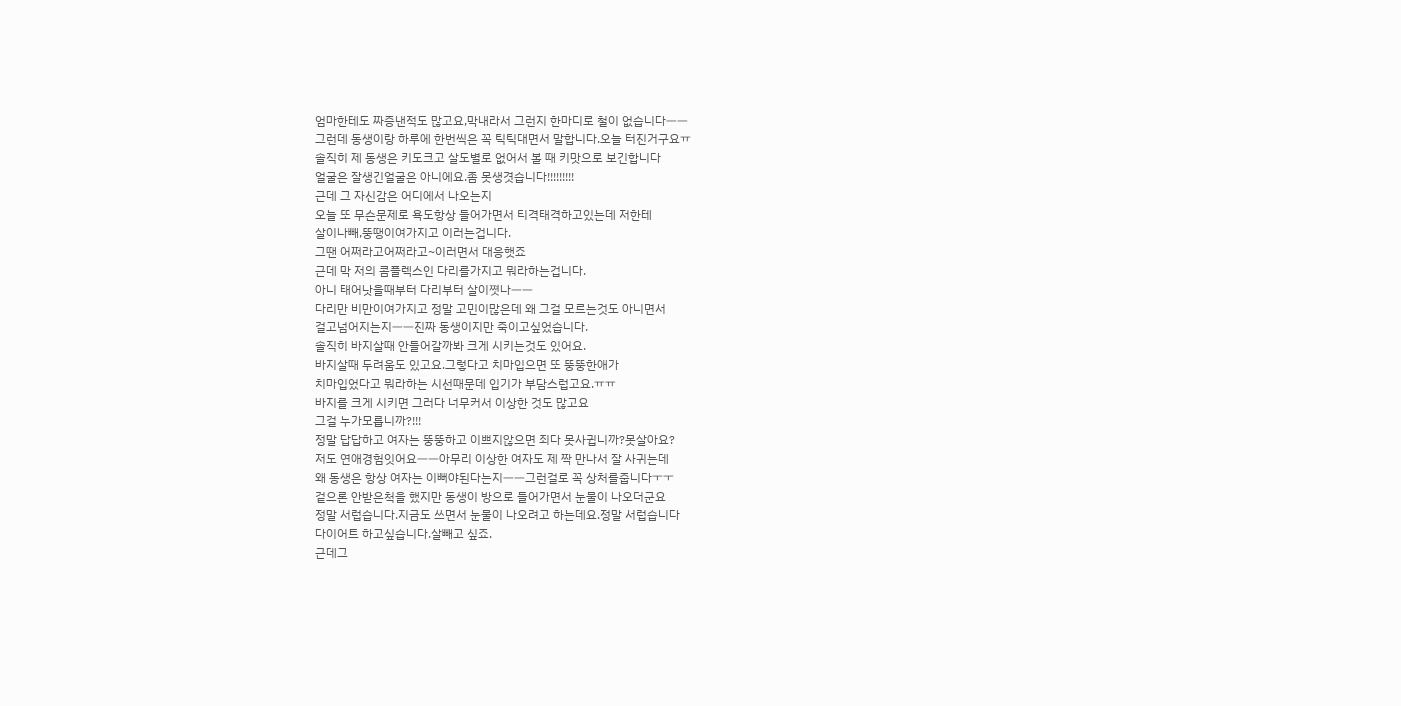엄마한테도 짜증낸적도 많고요,막내라서 그런지 한마디로 철이 없습니다ㅡㅡ
그런데 동생이랑 하루에 한번씩은 꼭 틱틱대면서 말합니다.오늘 터진거구요ㅠ
솔직히 제 동생은 키도크고 살도별로 없어서 볼 때 키맛으로 보긴합니다
얼굴은 잘생긴얼굴은 아니에요.좀 못생겻습니다!!!!!!!!!
근데 그 자신감은 어디에서 나오는지
오늘 또 무슨문제로 욕도항상 들어가면서 티격태격하고있는데 저한테
살이나빼,뚱땡이여가지고 이러는겁니다.
그땐 어쩌라고어쩌라고~이러면서 대응햇죠
근데 막 저의 콤플렉스인 다리를가지고 뭐라하는겁니다.
아니 태어낫을때부터 다리부터 살이쪗나ㅡㅡ
다리만 비만이여가지고 정말 고민이많은데 왜 그걸 모르는것도 아니면서
걸고넘어지는지ㅡㅡ진짜 동생이지만 죽이고싶었습니다.
솔직히 바지살때 안들어갈까봐 크게 시키는것도 있어요.
바지살때 두려움도 있고요.그렇다고 치마입으면 또 뚱뚱한애가
치마입었다고 뭐라하는 시선때문데 입기가 부담스럽고요.ㅠㅠ
바지를 크게 시키면 그러다 너무커서 이상한 것도 많고요
그걸 누가모릅니까?!!!
정말 답답하고 여자는 뚱뚱하고 이쁘지않으면 죄다 못사귑니까?못살아요?
저도 연애경험잇어요ㅡㅡ아무리 이상한 여자도 제 짝 만나서 잘 사귀는데
왜 동생은 항상 여자는 이뻐야된다는지ㅡㅡ그런걸로 꼭 상처를줍니다ㅜㅜ
겉으론 안받은척을 했지만 동생이 방으로 들어가면서 눈물이 나오더군요
정말 서럽습니다.지금도 쓰면서 눈물이 나오려고 하는데요.정말 서럽습니다
다이어트 하고싶습니다.살빼고 싶죠.
근데그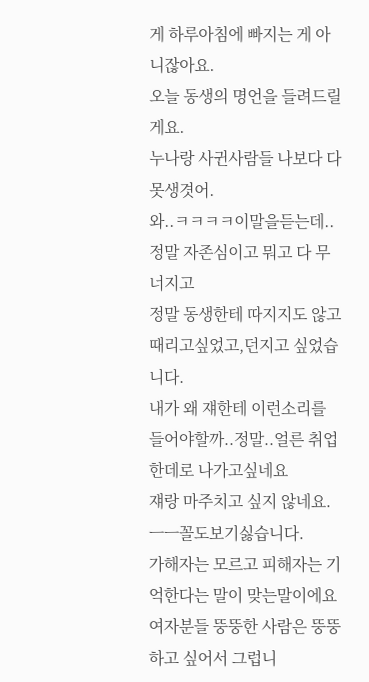게 하루아침에 빠지는 게 아니잖아요.
오늘 동생의 명언을 들려드릴게요.
누나랑 사귄사람들 나보다 다 못생겻어.
와..ㅋㅋㅋㅋ이말을듣는데..정말 자존심이고 뭐고 다 무너지고
정말 동생한테 따지지도 않고 때리고싶었고,던지고 싶었습니다.
내가 왜 쟤한테 이런소리를 들어야할까..정말..얼른 취업한데로 나가고싶네요
쟤랑 마주치고 싶지 않네요.ㅡㅡ꼴도보기싫습니다.
가해자는 모르고 피해자는 기억한다는 말이 맞는말이에요
여자분들 뚱뚱한 사람은 뚱뚱하고 싶어서 그럽니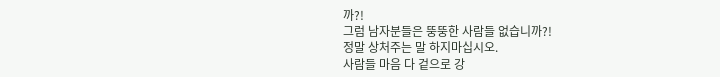까?!
그럼 남자분들은 뚱뚱한 사람들 없습니까?!
정말 상처주는 말 하지마십시오.
사람들 마음 다 겉으로 강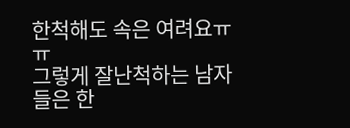한척해도 속은 여려요ㅠㅠ
그렇게 잘난척하는 남자들은 한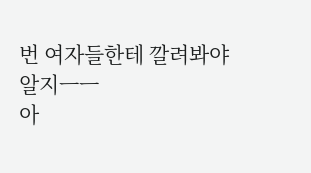번 여자들한테 깔려봐야 알지ㅡㅡ
아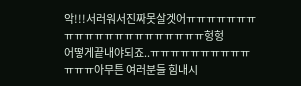악!!!서러워서진짜못살겟어ㅠㅠㅠㅠㅠㅠㅠㅠㅠㅠㅠㅠㅠㅠㅠㅠㅠㅠㅠㅠㅠ헝헝
어떻게끝내야되죠..ㅠㅠㅠㅠㅠㅠㅠㅠㅠㅠㅠㅠㅠ아무튼 여러분들 힘내시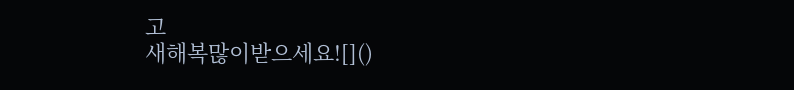고
새해복많이받으세요![]()